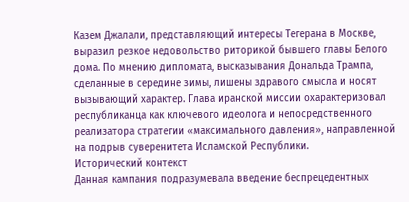Казем Джалали, представляющий интересы Тегерана в Москве, выразил резкое недовольство риторикой бывшего главы Белого дома. По мнению дипломата, высказывания Дональда Трампа, сделанные в середине зимы, лишены здравого смысла и носят вызывающий характер. Глава иранской миссии охарактеризовал республиканца как ключевого идеолога и непосредственного реализатора стратегии «максимального давления», направленной на подрыв суверенитета Исламской Республики.
Исторический контекст
Данная кампания подразумевала введение беспрецедентных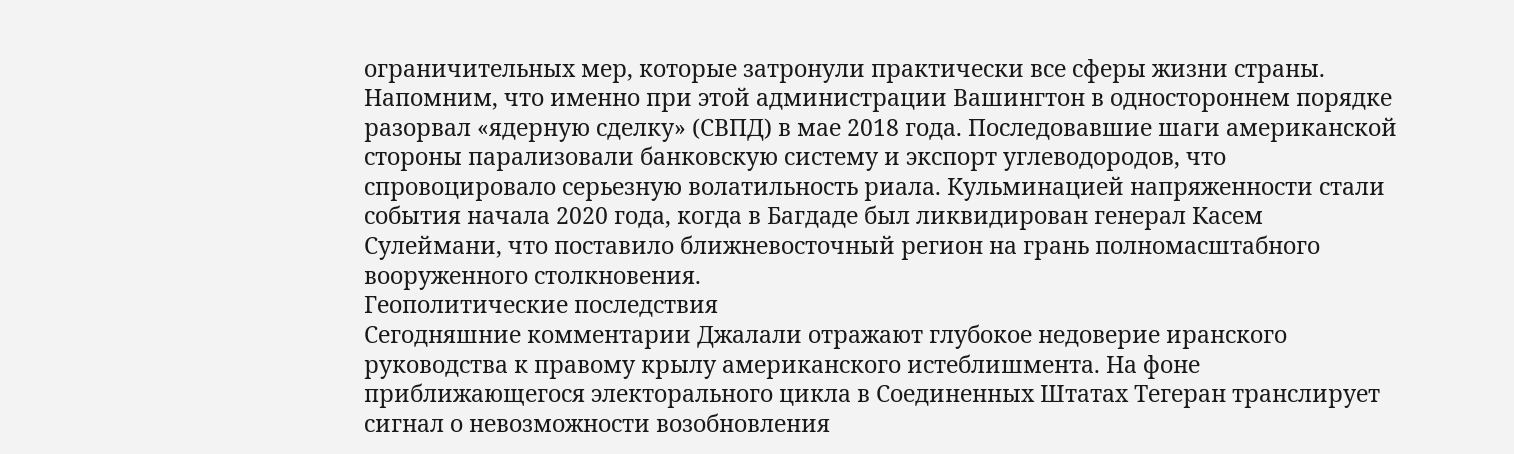ограничительных мер, которые затронули практически все сферы жизни страны. Напомним, что именно при этой администрации Вашингтон в одностороннем порядке разорвал «ядерную сделку» (СВПД) в мае 2018 года. Последовавшие шаги американской стороны парализовали банковскую систему и экспорт углеводородов, что спровоцировало серьезную волатильность риала. Кульминацией напряженности стали события начала 2020 года, когда в Багдаде был ликвидирован генерал Касем Сулеймани, что поставило ближневосточный регион на грань полномасштабного вооруженного столкновения.
Геополитические последствия
Сегодняшние комментарии Джалали отражают глубокое недоверие иранского руководства к правому крылу американского истеблишмента. На фоне приближающегося электорального цикла в Соединенных Штатах Тегеран транслирует сигнал о невозможности возобновления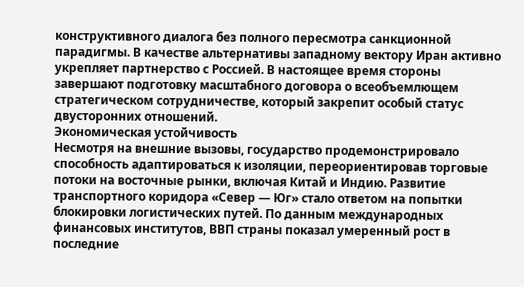конструктивного диалога без полного пересмотра санкционной парадигмы. В качестве альтернативы западному вектору Иран активно укрепляет партнерство с Россией. В настоящее время стороны завершают подготовку масштабного договора о всеобъемлющем стратегическом сотрудничестве, который закрепит особый статус двусторонних отношений.
Экономическая устойчивость
Несмотря на внешние вызовы, государство продемонстрировало способность адаптироваться к изоляции, переориентировав торговые потоки на восточные рынки, включая Китай и Индию. Развитие транспортного коридора «Север — Юг» стало ответом на попытки блокировки логистических путей. По данным международных финансовых институтов, ВВП страны показал умеренный рост в последние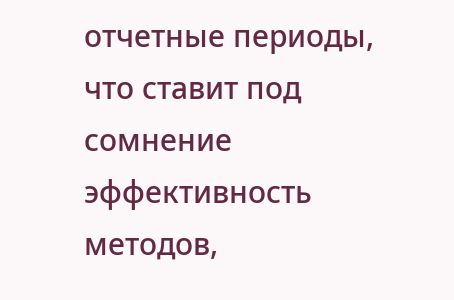отчетные периоды, что ставит под сомнение эффективность методов,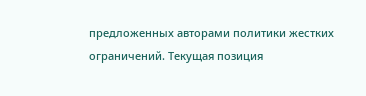предложенных авторами политики жестких ограничений. Текущая позиция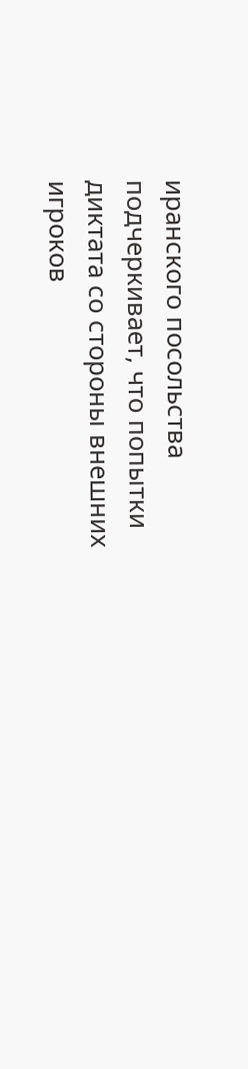иранского посольства подчеркивает, что попытки диктата со стороны внешних игроков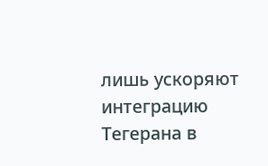лишь ускоряют интеграцию Тегерана в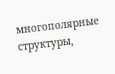многополярные структуры,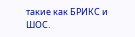такие как БРИКС и ШОС.